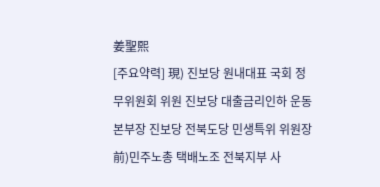姜聖熙
[주요약력] 現) 진보당 원내대표 국회 정무위원회 위원 진보당 대출금리인하 운동본부장 진보당 전북도당 민생특위 위원장 前)민주노총 택배노조 전북지부 사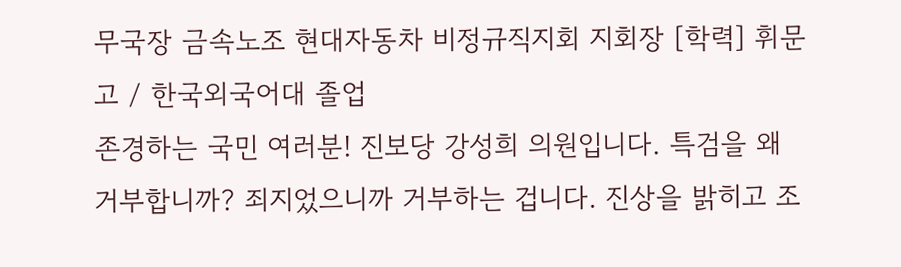무국장 금속노조 현대자동차 비정규직지회 지회장 [학력] 휘문고 / 한국외국어대 졸업
존경하는 국민 여러분! 진보당 강성희 의원입니다. 특검을 왜 거부합니까? 죄지었으니까 거부하는 겁니다. 진상을 밝히고 조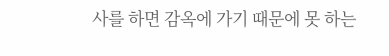사를 하면 감옥에 가기 때문에 못 하는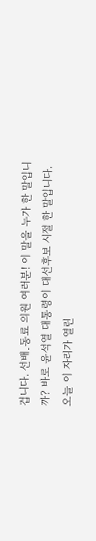겁니다. 선배․동료 의원 여러분! 이 말을 누가 한 말입니까? 바로 윤석열 대통령이 대선후보 시절 한 말입니다. 오늘 이 자리가 열린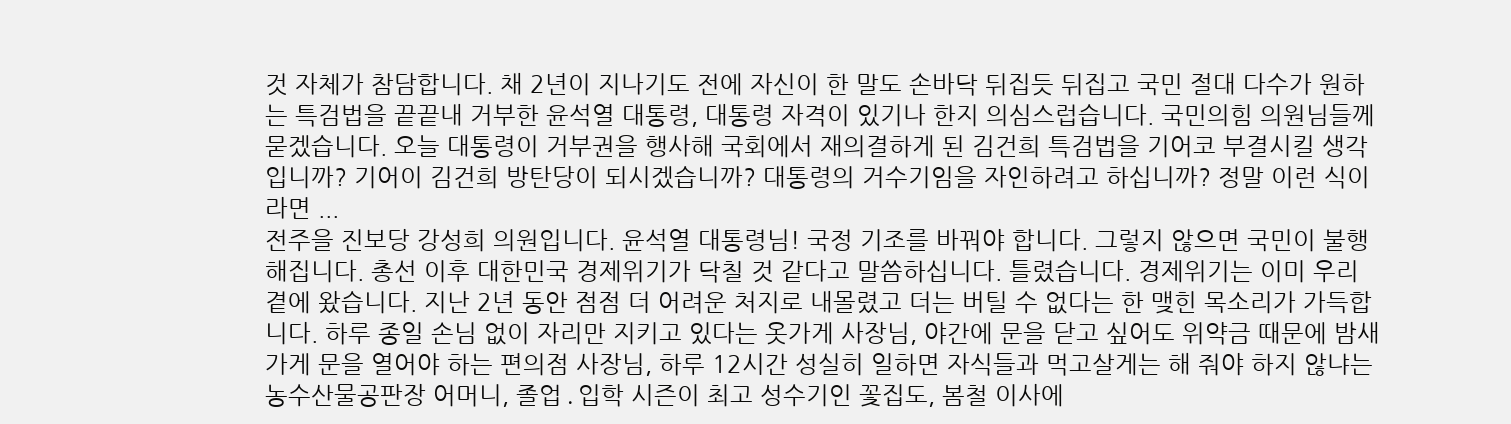것 자체가 참담합니다. 채 2년이 지나기도 전에 자신이 한 말도 손바닥 뒤집듯 뒤집고 국민 절대 다수가 원하는 특검법을 끝끝내 거부한 윤석열 대통령, 대통령 자격이 있기나 한지 의심스럽습니다. 국민의힘 의원님들께 묻겠습니다. 오늘 대통령이 거부권을 행사해 국회에서 재의결하게 된 김건희 특검법을 기어코 부결시킬 생각입니까? 기어이 김건희 방탄당이 되시겠습니까? 대통령의 거수기임을 자인하려고 하십니까? 정말 이런 식이라면 ...
전주을 진보당 강성희 의원입니다. 윤석열 대통령님! 국정 기조를 바꿔야 합니다. 그렇지 않으면 국민이 불행해집니다. 총선 이후 대한민국 경제위기가 닥칠 것 같다고 말씀하십니다. 틀렸습니다. 경제위기는 이미 우리 곁에 왔습니다. 지난 2년 동안 점점 더 어려운 처지로 내몰렸고 더는 버틸 수 없다는 한 맺힌 목소리가 가득합니다. 하루 종일 손님 없이 자리만 지키고 있다는 옷가게 사장님, 야간에 문을 닫고 싶어도 위약금 때문에 밤새 가게 문을 열어야 하는 편의점 사장님, 하루 12시간 성실히 일하면 자식들과 먹고살게는 해 줘야 하지 않냐는 농수산물공판장 어머니, 졸업․입학 시즌이 최고 성수기인 꽃집도, 봄철 이사에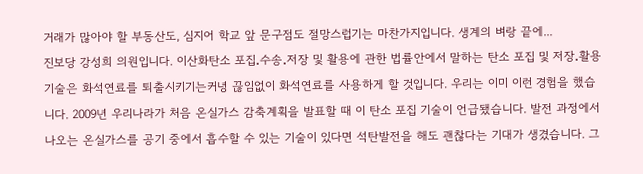거래가 많아야 할 부동산도, 심지어 학교 앞 문구점도 절망스럽기는 마찬가지입니다. 생계의 벼랑 끝에...
진보당 강성희 의원입니다. 이산화탄소 포집․수송․저장 및 활용에 관한 법률안에서 말하는 탄소 포집 및 저장․활용 기술은 화석연료를 퇴출시키기는커녕 끊임없이 화석연료를 사용하게 할 것입니다. 우리는 이미 이런 경험을 했습니다. 2009년 우리나라가 처음 온실가스 감축계획을 발표할 때 이 탄소 포집 기술이 언급됐습니다. 발전 과정에서 나오는 온실가스를 공기 중에서 흡수할 수 있는 기술이 있다면 석탄발전을 해도 괜찮다는 기대가 생겼습니다. 그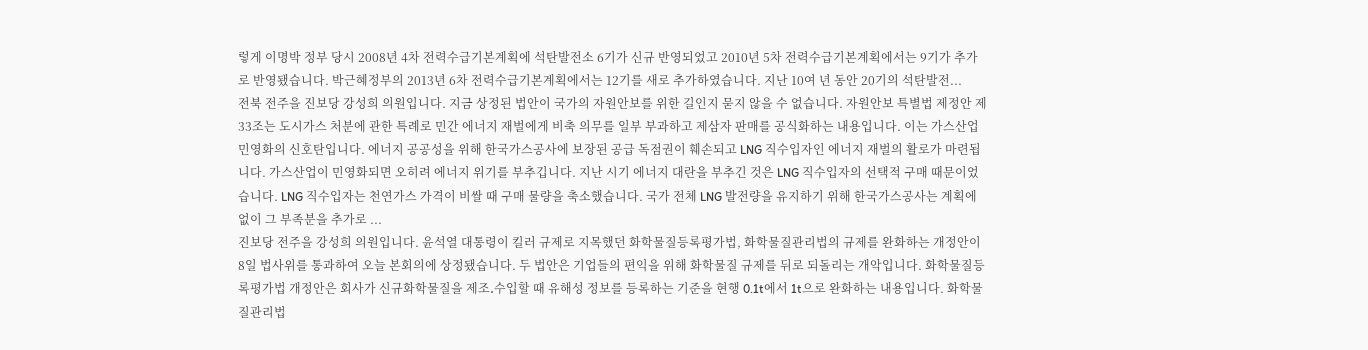렇게 이명박 정부 당시 2008년 4차 전력수급기본계획에 석탄발전소 6기가 신규 반영되었고 2010년 5차 전력수급기본계획에서는 9기가 추가로 반영됐습니다. 박근혜정부의 2013년 6차 전력수급기본계획에서는 12기를 새로 추가하였습니다. 지난 10여 년 동안 20기의 석탄발전...
전북 전주을 진보당 강성희 의원입니다. 지금 상정된 법안이 국가의 자원안보를 위한 길인지 묻지 않을 수 없습니다. 자원안보 특별법 제정안 제33조는 도시가스 처분에 관한 특례로 민간 에너지 재벌에게 비축 의무를 일부 부과하고 제삼자 판매를 공식화하는 내용입니다. 이는 가스산업 민영화의 신호탄입니다. 에너지 공공성을 위해 한국가스공사에 보장된 공급 독점권이 훼손되고 LNG 직수입자인 에너지 재벌의 활로가 마련됩니다. 가스산업이 민영화되면 오히려 에너지 위기를 부추깁니다. 지난 시기 에너지 대란을 부추긴 것은 LNG 직수입자의 선택적 구매 때문이었습니다. LNG 직수입자는 천연가스 가격이 비쌀 때 구매 물량을 축소했습니다. 국가 전체 LNG 발전량을 유지하기 위해 한국가스공사는 계획에 없이 그 부족분을 추가로 ...
진보당 전주을 강성희 의원입니다. 윤석열 대통령이 킬러 규제로 지목했던 화학물질등록평가법, 화학물질관리법의 규제를 완화하는 개정안이 8일 법사위를 통과하여 오늘 본회의에 상정됐습니다. 두 법안은 기업들의 편익을 위해 화학물질 규제를 뒤로 되돌리는 개악입니다. 화학물질등록평가법 개정안은 회사가 신규화학물질을 제조․수입할 때 유해성 정보를 등록하는 기준을 현행 0.1t에서 1t으로 완화하는 내용입니다. 화학물질관리법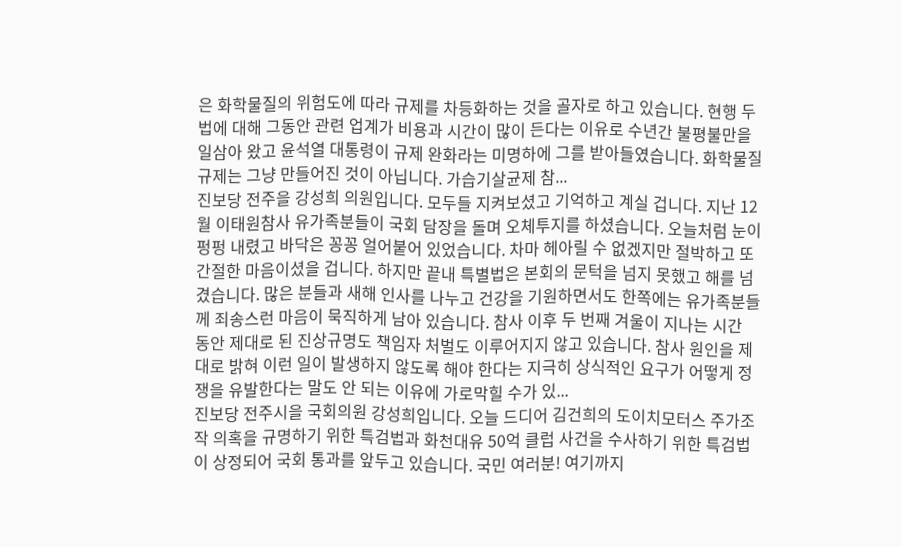은 화학물질의 위험도에 따라 규제를 차등화하는 것을 골자로 하고 있습니다. 현행 두 법에 대해 그동안 관련 업계가 비용과 시간이 많이 든다는 이유로 수년간 불평불만을 일삼아 왔고 윤석열 대통령이 규제 완화라는 미명하에 그를 받아들였습니다. 화학물질 규제는 그냥 만들어진 것이 아닙니다. 가습기살균제 참...
진보당 전주을 강성희 의원입니다. 모두들 지켜보셨고 기억하고 계실 겁니다. 지난 12월 이태원참사 유가족분들이 국회 담장을 돌며 오체투지를 하셨습니다. 오늘처럼 눈이 펑펑 내렸고 바닥은 꽁꽁 얼어붙어 있었습니다. 차마 헤아릴 수 없겠지만 절박하고 또 간절한 마음이셨을 겁니다. 하지만 끝내 특별법은 본회의 문턱을 넘지 못했고 해를 넘겼습니다. 많은 분들과 새해 인사를 나누고 건강을 기원하면서도 한쪽에는 유가족분들께 죄송스런 마음이 묵직하게 남아 있습니다. 참사 이후 두 번째 겨울이 지나는 시간 동안 제대로 된 진상규명도 책임자 처벌도 이루어지지 않고 있습니다. 참사 원인을 제대로 밝혀 이런 일이 발생하지 않도록 해야 한다는 지극히 상식적인 요구가 어떻게 정쟁을 유발한다는 말도 안 되는 이유에 가로막힐 수가 있...
진보당 전주시을 국회의원 강성희입니다. 오늘 드디어 김건희의 도이치모터스 주가조작 의혹을 규명하기 위한 특검법과 화천대유 50억 클럽 사건을 수사하기 위한 특검법이 상정되어 국회 통과를 앞두고 있습니다. 국민 여러분! 여기까지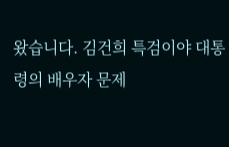왔습니다. 김건희 특검이야 대통령의 배우자 문제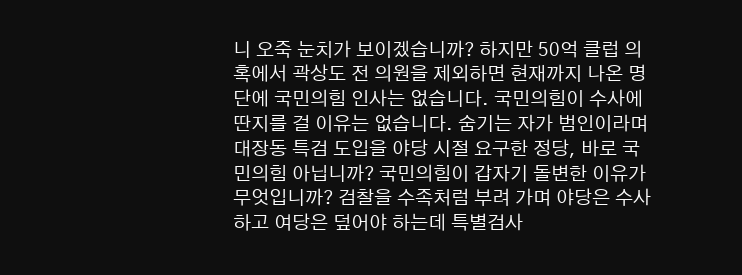니 오죽 눈치가 보이겠습니까? 하지만 50억 클럽 의혹에서 곽상도 전 의원을 제외하면 현재까지 나온 명단에 국민의힘 인사는 없습니다. 국민의힘이 수사에 딴지를 걸 이유는 없습니다. 숨기는 자가 범인이라며 대장동 특검 도입을 야당 시절 요구한 정당, 바로 국민의힘 아닙니까? 국민의힘이 갑자기 돌변한 이유가 무엇입니까? 검찰을 수족처럼 부려 가며 야당은 수사하고 여당은 덮어야 하는데 특별검사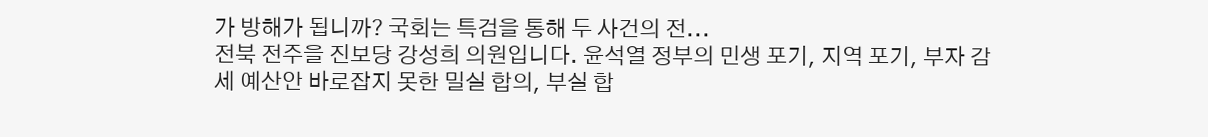가 방해가 됩니까? 국회는 특검을 통해 두 사건의 전...
전북 전주을 진보당 강성희 의원입니다. 윤석열 정부의 민생 포기, 지역 포기, 부자 감세 예산안 바로잡지 못한 밀실 합의, 부실 합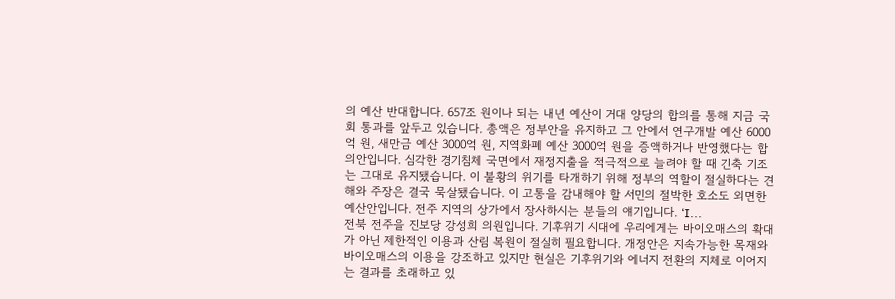의 예산 반대합니다. 657조 원이나 되는 내년 예산이 거대 양당의 합의를 통해 지금 국회 통과를 앞두고 있습니다. 총액은 정부안을 유지하고 그 안에서 연구개발 예산 6000억 원, 새만금 예산 3000억 원, 지역화폐 예산 3000억 원을 증액하거나 반영했다는 합의안입니다. 심각한 경기침체 국면에서 재정지출을 적극적으로 늘려야 할 때 긴축 기조는 그대로 유지됐습니다. 이 불황의 위기를 타개하기 위해 정부의 역할이 절실하다는 견해와 주장은 결국 묵살됐습니다. 이 고통을 감내해야 할 서민의 절박한 호소도 외면한 예산안입니다. 전주 지역의 상가에서 장사하시는 분들의 얘기입니다. ‘I...
전북 전주을 진보당 강성희 의원입니다. 기후위기 시대에 우리에게는 바이오매스의 확대가 아닌 제한적인 이용과 산림 복원이 절실히 필요합니다. 개정안은 지속가능한 목재와 바이오매스의 이용을 강조하고 있지만 현실은 기후위기와 에너지 전환의 지체로 이어지는 결과를 초래하고 있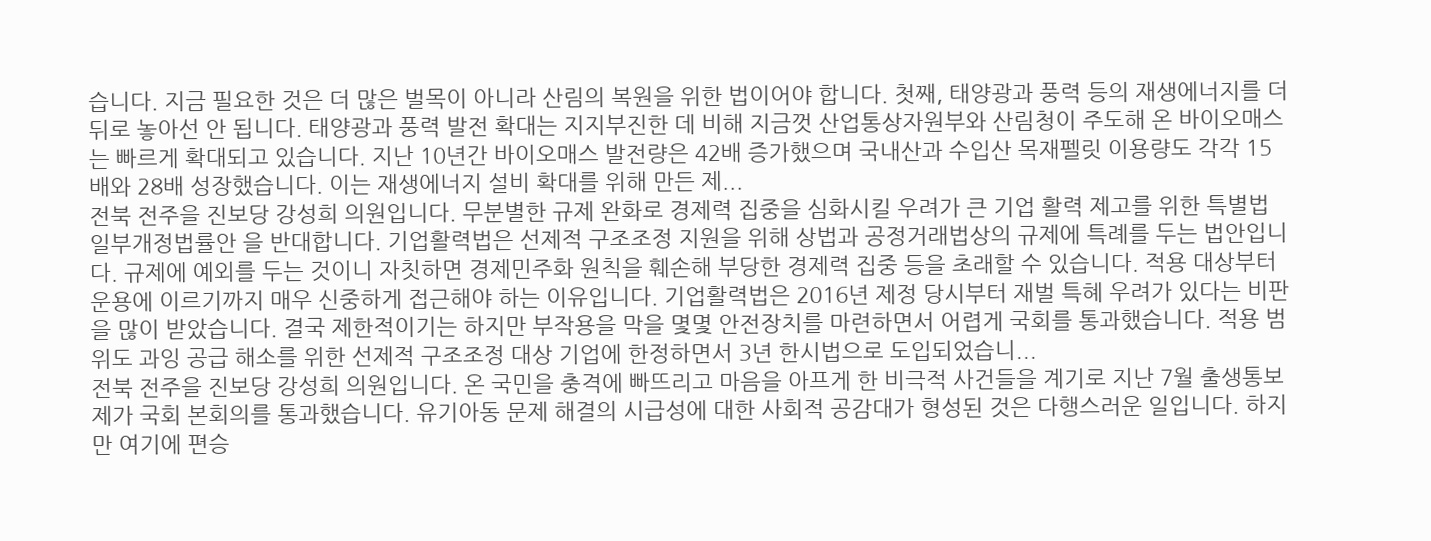습니다. 지금 필요한 것은 더 많은 벌목이 아니라 산림의 복원을 위한 법이어야 합니다. 첫째, 태양광과 풍력 등의 재생에너지를 더 뒤로 놓아선 안 됩니다. 태양광과 풍력 발전 확대는 지지부진한 데 비해 지금껏 산업통상자원부와 산림청이 주도해 온 바이오매스는 빠르게 확대되고 있습니다. 지난 10년간 바이오매스 발전량은 42배 증가했으며 국내산과 수입산 목재펠릿 이용량도 각각 15배와 28배 성장했습니다. 이는 재생에너지 설비 확대를 위해 만든 제...
전북 전주을 진보당 강성희 의원입니다. 무분별한 규제 완화로 경제력 집중을 심화시킬 우려가 큰 기업 활력 제고를 위한 특별법 일부개정법률안 을 반대합니다. 기업활력법은 선제적 구조조정 지원을 위해 상법과 공정거래법상의 규제에 특례를 두는 법안입니다. 규제에 예외를 두는 것이니 자칫하면 경제민주화 원칙을 훼손해 부당한 경제력 집중 등을 초래할 수 있습니다. 적용 대상부터 운용에 이르기까지 매우 신중하게 접근해야 하는 이유입니다. 기업활력법은 2016년 제정 당시부터 재벌 특혜 우려가 있다는 비판을 많이 받았습니다. 결국 제한적이기는 하지만 부작용을 막을 몇몇 안전장치를 마련하면서 어렵게 국회를 통과했습니다. 적용 범위도 과잉 공급 해소를 위한 선제적 구조조정 대상 기업에 한정하면서 3년 한시법으로 도입되었습니...
전북 전주을 진보당 강성희 의원입니다. 온 국민을 충격에 빠뜨리고 마음을 아프게 한 비극적 사건들을 계기로 지난 7월 출생통보제가 국회 본회의를 통과했습니다. 유기아동 문제 해결의 시급성에 대한 사회적 공감대가 형성된 것은 다행스러운 일입니다. 하지만 여기에 편승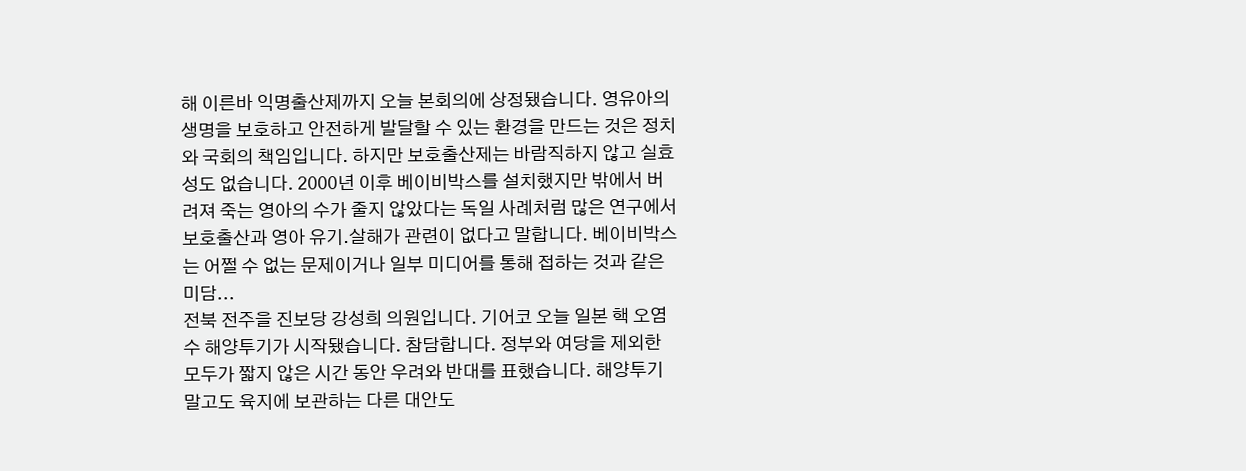해 이른바 익명출산제까지 오늘 본회의에 상정됐습니다. 영유아의 생명을 보호하고 안전하게 발달할 수 있는 환경을 만드는 것은 정치와 국회의 책임입니다. 하지만 보호출산제는 바람직하지 않고 실효성도 없습니다. 2000년 이후 베이비박스를 설치했지만 밖에서 버려져 죽는 영아의 수가 줄지 않았다는 독일 사례처럼 많은 연구에서 보호출산과 영아 유기․살해가 관련이 없다고 말합니다. 베이비박스는 어쩔 수 없는 문제이거나 일부 미디어를 통해 접하는 것과 같은 미담...
전북 전주을 진보당 강성희 의원입니다. 기어코 오늘 일본 핵 오염수 해양투기가 시작됐습니다. 참담합니다. 정부와 여당을 제외한 모두가 짧지 않은 시간 동안 우려와 반대를 표했습니다. 해양투기 말고도 육지에 보관하는 다른 대안도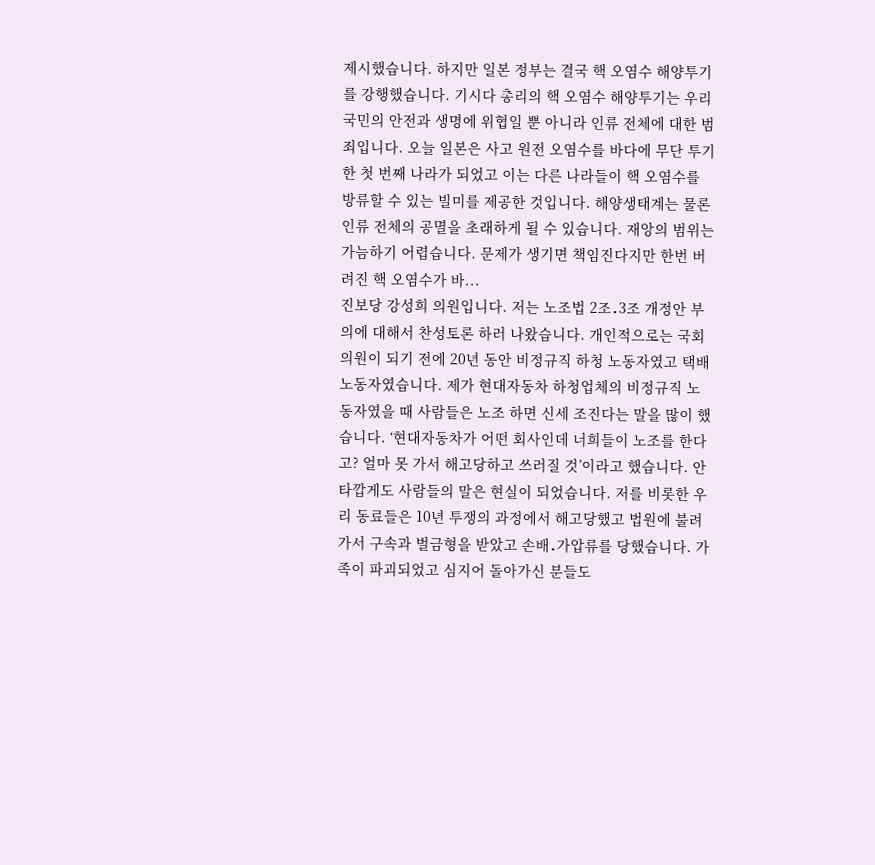제시했습니다. 하지만 일본 정부는 결국 핵 오염수 해양투기를 강행했습니다. 기시다 총리의 핵 오염수 해양투기는 우리 국민의 안전과 생명에 위협일 뿐 아니라 인류 전체에 대한 범죄입니다. 오늘 일본은 사고 원전 오염수를 바다에 무단 투기한 첫 번째 나라가 되었고 이는 다른 나라들이 핵 오염수를 방류할 수 있는 빌미를 제공한 것입니다. 해양생태계는 물론 인류 전체의 공멸을 초래하게 될 수 있습니다. 재앙의 범위는 가늠하기 어렵습니다. 문제가 생기면 책임진다지만 한번 버려진 핵 오염수가 바...
진보당 강성희 의원입니다. 저는 노조법 2조․3조 개정안 부의에 대해서 찬성토론 하러 나왔습니다. 개인적으로는 국회의원이 되기 전에 20년 동안 비정규직 하청 노동자였고 택배 노동자였습니다. 제가 현대자동차 하청업체의 비정규직 노동자였을 때 사람들은 노조 하면 신세 조진다는 말을 많이 했습니다. ‘현대자동차가 어떤 회사인데 너희들이 노조를 한다고? 얼마 못 가서 해고당하고 쓰러질 것’이라고 했습니다. 안타깝게도 사람들의 말은 현실이 되었습니다. 저를 비롯한 우리 동료들은 10년 투쟁의 과정에서 해고당했고 법원에 불려 가서 구속과 벌금형을 받았고 손배․가압류를 당했습니다. 가족이 파괴되었고 심지어 돌아가신 분들도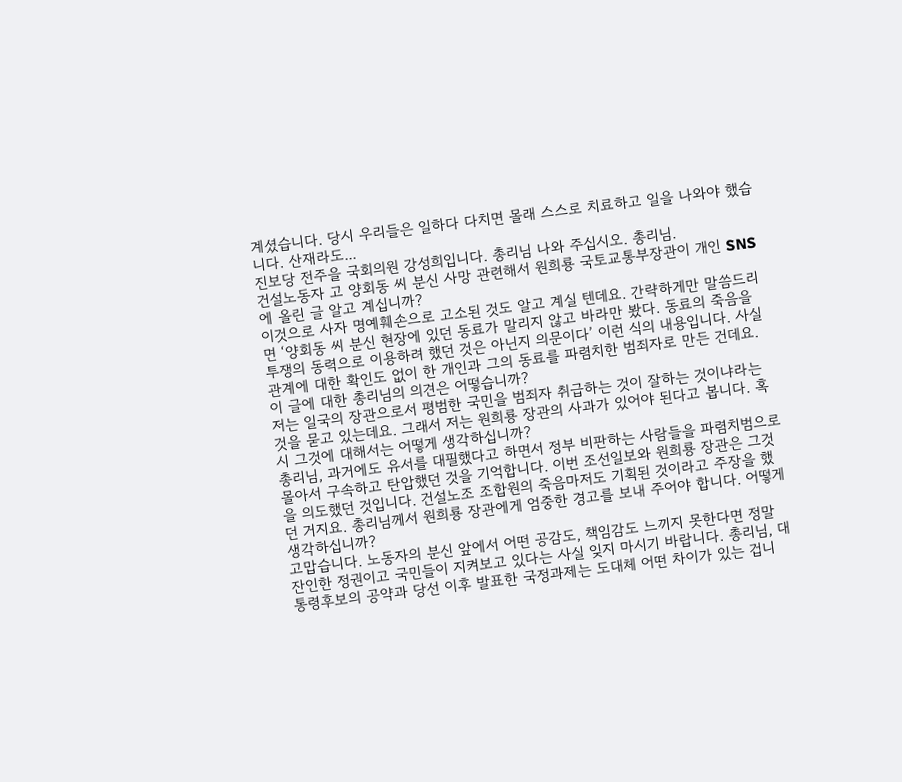계셨습니다. 당시 우리들은 일하다 다치면 몰래 스스로 치료하고 일을 나와야 했습니다. 산재라도...
진보당 전주을 국회의원 강성희입니다. 총리님 나와 주십시오. 총리님.
건설노동자 고 양회동 씨 분신 사망 관련해서 원희룡 국토교통부장관이 개인 SNS에 올린 글 알고 계십니까?
이것으로 사자 명예훼손으로 고소된 것도 알고 계실 텐데요. 간략하게만 말씀드리면 ‘양회동 씨 분신 현장에 있던 동료가 말리지 않고 바라만 봤다. 동료의 죽음을 투쟁의 동력으로 이용하려 했던 것은 아닌지 의문이다’ 이런 식의 내용입니다. 사실관계에 대한 확인도 없이 한 개인과 그의 동료를 파렴치한 범죄자로 만든 건데요. 이 글에 대한 총리님의 의견은 어떻습니까?
저는 일국의 장관으로서 평범한 국민을 범죄자 취급하는 것이 잘하는 것이냐라는 것을 묻고 있는데요. 그래서 저는 원희룡 장관의 사과가 있어야 된다고 봅니다. 혹시 그것에 대해서는 어떻게 생각하십니까?
총리님, 과거에도 유서를 대필했다고 하면서 정부 비판하는 사람들을 파렴치범으로 몰아서 구속하고 탄압했던 것을 기억합니다. 이번 조선일보와 원희룡 장관은 그것을 의도했던 것입니다. 건설노조 조합원의 죽음마저도 기획된 것이라고 주장을 했던 거지요. 총리님께서 원희룡 장관에게 엄중한 경고를 보내 주어야 합니다. 어떻게 생각하십니까?
고맙습니다. 노동자의 분신 앞에서 어떤 공감도, 책임감도 느끼지 못한다면 정말 잔인한 정권이고 국민들이 지켜보고 있다는 사실 잊지 마시기 바랍니다. 총리님, 대통령후보의 공약과 당선 이후 발표한 국정과제는 도대체 어떤 차이가 있는 겁니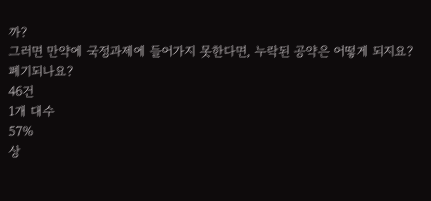까?
그러면 만약에 국정과제에 들어가지 못한다면, 누락된 공약은 어떻게 되지요? 폐기되나요?
46건
1개 대수
57%
상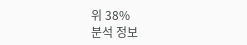위 38%
분석 정보